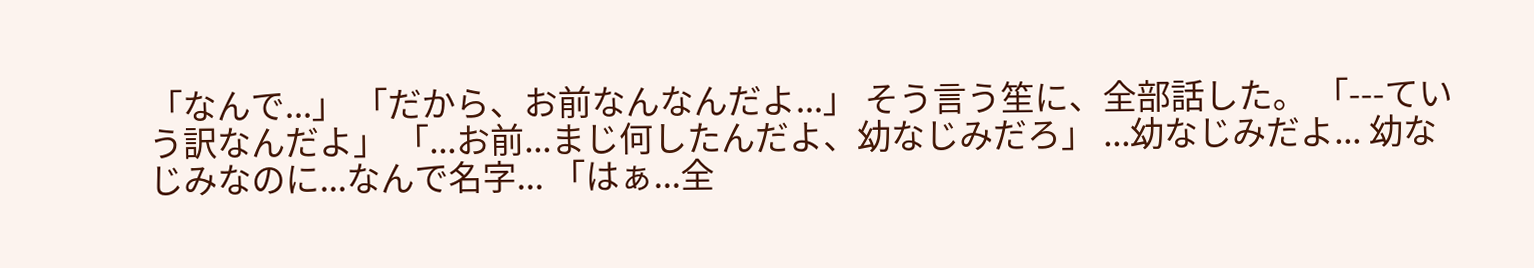「なんで...」 「だから、お前なんなんだよ...」 そう言う笙に、全部話した。 「---ていう訳なんだよ」 「...お前...まじ何したんだよ、幼なじみだろ」 ...幼なじみだよ... 幼なじみなのに...なんで名字... 「はぁ...全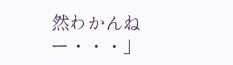然わかんねー・・・」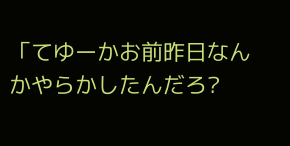「てゆーかお前昨日なんかやらかしたんだろ?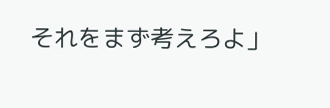それをまず考えろよ」